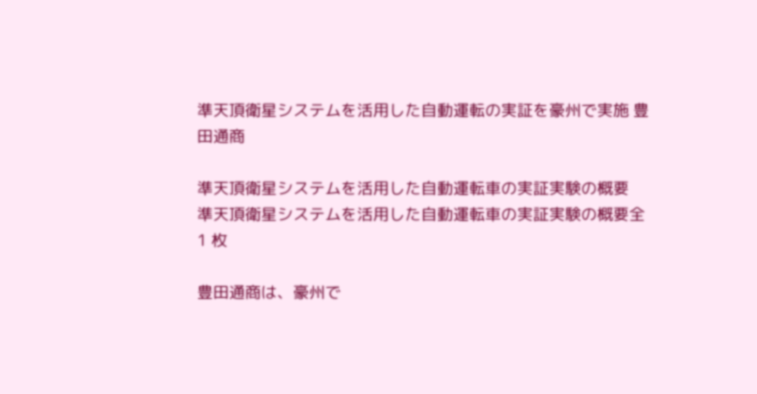準天頂衛星システムを活用した自動運転の実証を豪州で実施 豊田通商

準天頂衛星システムを活用した自動運転車の実証実験の概要
準天頂衛星システムを活用した自動運転車の実証実験の概要全 1 枚

豊田通商は、豪州で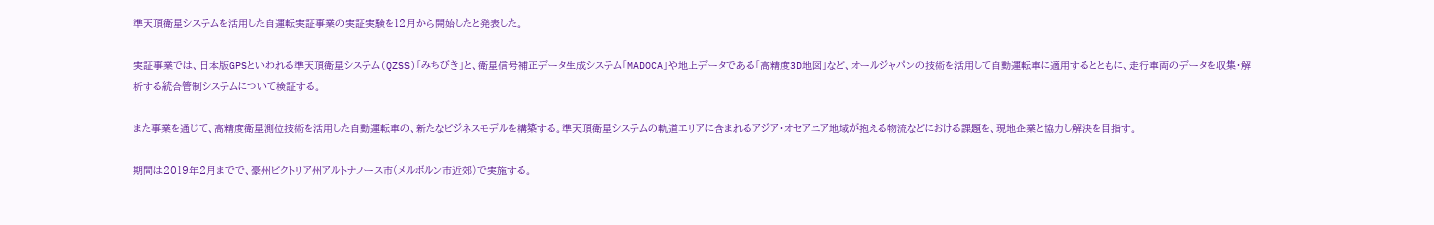準天頂衛星システムを活用した自運転実証事業の実証実験を12月から開始したと発表した。

実証事業では、日本版GPSといわれる準天頂衛星システム(QZSS)「みちびき」と、衛星信号補正データ生成システム「MADOCA」や地上データである「高精度3D地図」など、オールジャパンの技術を活用して自動運転車に適用するとともに、走行車両のデータを収集・解析する統合管制システムについて検証する。

また事業を通じて、高精度衛星測位技術を活用した自動運転車の、新たなビジネスモデルを構築する。準天頂衛星システムの軌道エリアに含まれるアジア・オセアニア地域が抱える物流などにおける課題を、現地企業と協力し解決を目指す。

期間は2019年2月までで、豪州ビクトリア州アルトナノース市(メルボルン市近郊)で実施する。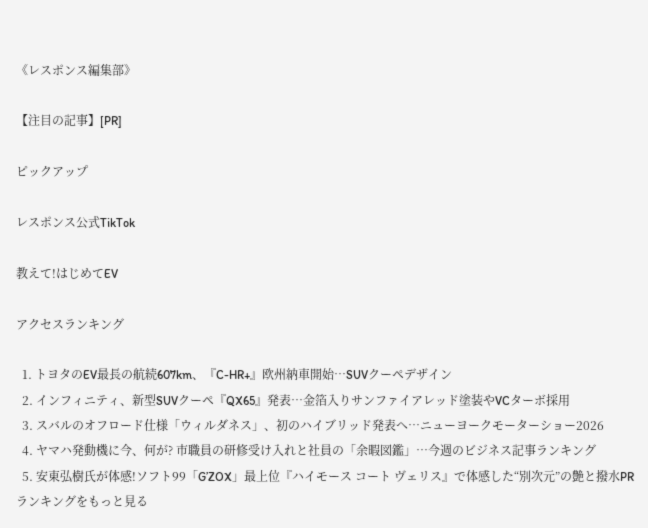《レスポンス編集部》

【注目の記事】[PR]

ピックアップ

レスポンス公式TikTok

教えて!はじめてEV

アクセスランキング

  1. トヨタのEV最長の航続607km、『C-HR+』欧州納車開始…SUVクーペデザイン
  2. インフィニティ、新型SUVクーペ『QX65』発表…金箔入りサンファイアレッド塗装やVCターボ採用
  3. スバルのオフロード仕様「ウィルダネス」、初のハイブリッド発表へ…ニューヨークモーターショー2026
  4. ヤマハ発動機に今、何が? 市職員の研修受け入れと社員の「余暇図鑑」…今週のビジネス記事ランキング
  5. 安東弘樹氏が体感!ソフト99「G’ZOX」最上位『ハイモース コート ヴェリス』で体感した“別次元”の艶と撥水PR
ランキングをもっと見る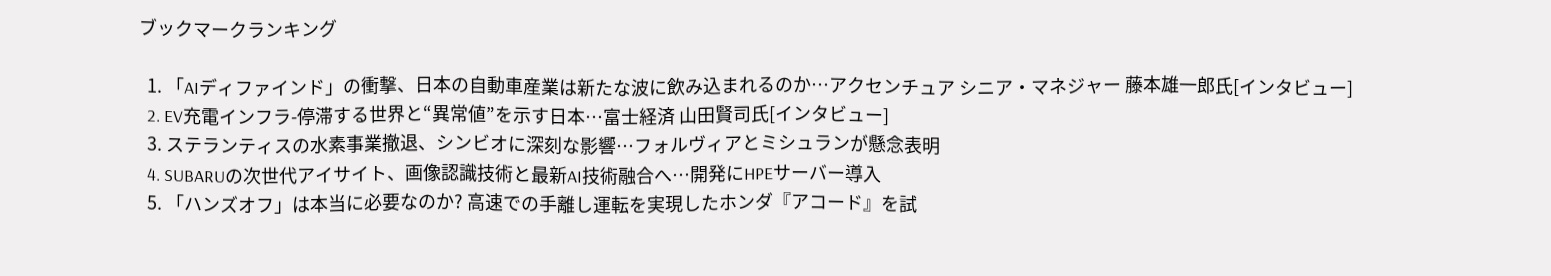ブックマークランキング

  1. 「AIディファインド」の衝撃、日本の自動車産業は新たな波に飲み込まれるのか…アクセンチュア シニア・マネジャー 藤本雄一郎氏[インタビュー]
  2. EV充電インフラ-停滞する世界と“異常値”を示す日本…富士経済 山田賢司氏[インタビュー]
  3. ステランティスの水素事業撤退、シンビオに深刻な影響…フォルヴィアとミシュランが懸念表明
  4. SUBARUの次世代アイサイト、画像認識技術と最新AI技術融合へ…開発にHPEサーバー導入
  5. 「ハンズオフ」は本当に必要なのか? 高速での手離し運転を実現したホンダ『アコード』を試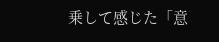乗して感じた「意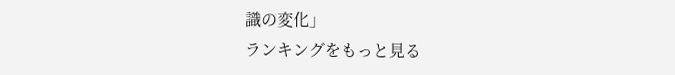識の変化」
ランキングをもっと見る